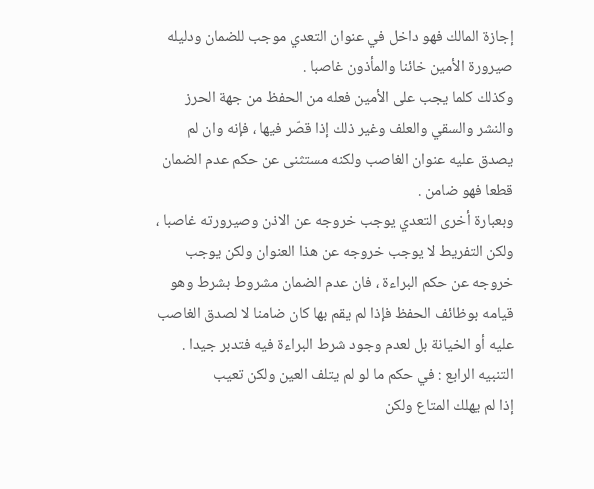إجازة المالك فهو داخل في عنوان التعدي موجب للضمان ودليله صيرورة الأمين خائنا والمأذون غاصبا .
وكذلك كلما يجب على الأمين فعله من الحفظ من جهة الحرز والنشر والسقي والعلف وغير ذلك إذا قصّر فيها ، فإنه وان لم يصدق عليه عنوان الغاصب ولكنه مستثنى عن حكم عدم الضمان قطعا فهو ضامن .
وبعبارة أخرى التعدي يوجب خروجه عن الاذن وصيرورته غاصبا ، ولكن التفريط لا يوجب خروجه عن هذا العنوان ولكن يوجب خروجه عن حكم البراءة ، فان عدم الضمان مشروط بشرط وهو قيامه بوظائف الحفظ فإذا لم يقم بها كان ضامنا لا لصدق الغاصب عليه أو الخيانة بل لعدم وجود شرط البراءة فيه فتدبر جيدا .
التنبيه الرابع : في حكم ما لو لم يتلف العين ولكن تعيب
إذا لم يهلك المتاع ولكن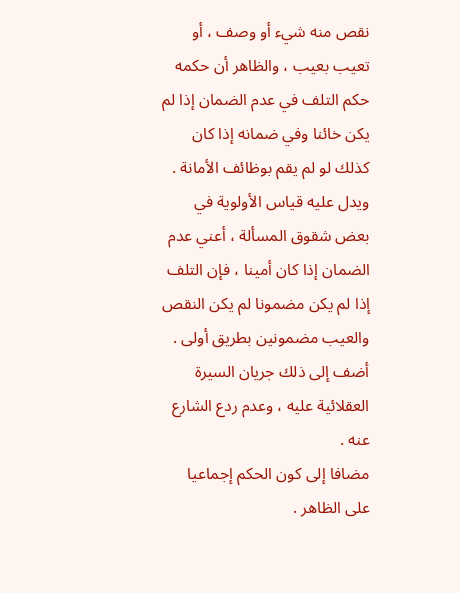نقص منه شيء أو وصف ، أو تعيب بعيب ، والظاهر أن حكمه حكم التلف في عدم الضمان إذا لم يكن خائنا وفي ضمانه إذا كان كذلك لو لم يقم بوظائف الأمانة .
ويدل عليه قياس الأولوية في بعض شقوق المسألة ، أعني عدم الضمان إذا كان أمينا ، فإن التلف إذا لم يكن مضمونا لم يكن النقص والعيب مضمونين بطريق أولى .
أضف إلى ذلك جريان السيرة العقلائية عليه ، وعدم ردع الشارع عنه .
مضافا إلى كون الحكم إجماعيا على الظاهر .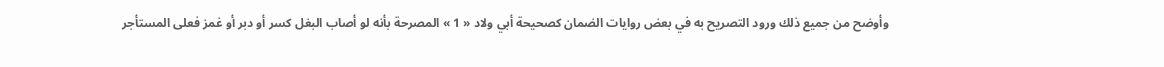وأوضح من جميع ذلك ورود التصريح به في بعض روايات الضمان كصحيحة أبي ولاد « 1 » المصرحة بأنه لو أصاب البغل كسر أو دبر أو غمز فعلى المستأجر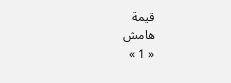قيمة
هامش
« 1 »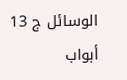الوسائل ج 13 أبواب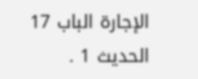الإجارة الباب 17 الحديث 1 .